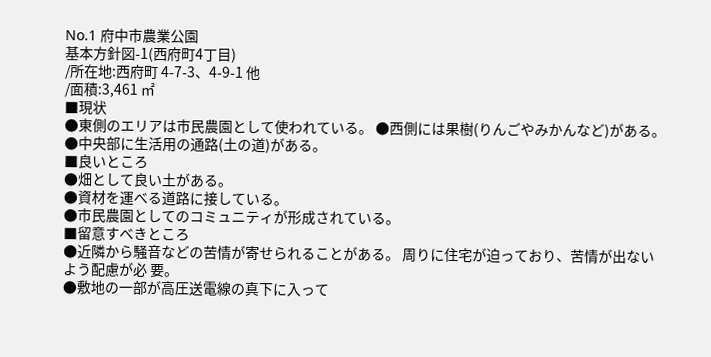No.1 府中市農業公園
基本方針図-1(西府町4丁目)
/所在地:西府町 4-7-3、4-9-1 他
/面積:3,461 ㎡
■現状
●東側のエリアは市民農園として使われている。 ●西側には果樹(りんごやみかんなど)がある。 ●中央部に生活用の通路(土の道)がある。
■良いところ
●畑として良い土がある。
●資材を運べる道路に接している。
●市民農園としてのコミュニティが形成されている。
■留意すべきところ
●近隣から騒音などの苦情が寄せられることがある。 周りに住宅が迫っており、苦情が出ないよう配慮が必 要。
●敷地の一部が高圧送電線の真下に入って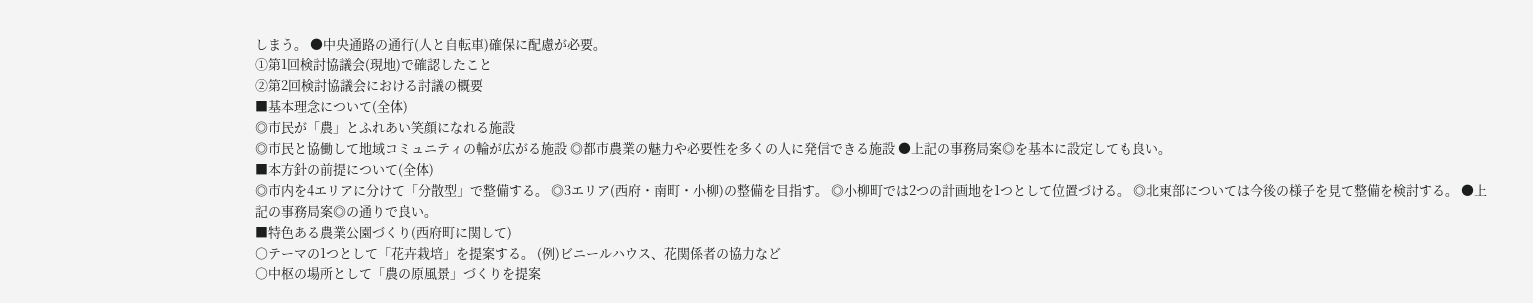しまう。 ●中央通路の通行(人と自転車)確保に配慮が必要。
①第1回検討協議会(現地)で確認したこと
②第2回検討協議会における討議の概要
■基本理念について(全体)
◎市民が「農」とふれあい笑顔になれる施設
◎市民と協働して地域コミュニティの輪が広がる施設 ◎都市農業の魅力や必要性を多くの人に発信できる施設 ●上記の事務局案◎を基本に設定しても良い。
■本方針の前提について(全体)
◎市内を4エリアに分けて「分散型」で整備する。 ◎3エリア(西府・南町・小柳)の整備を目指す。 ◎小柳町では2つの計画地を1つとして位置づける。 ◎北東部については今後の様子を見て整備を検討する。 ●上記の事務局案◎の通りで良い。
■特色ある農業公園づくり(西府町に関して)
○テーマの1つとして「花卉栽培」を提案する。 (例)ビニールハウス、花関係者の協力など
○中枢の場所として「農の原風景」づくりを提案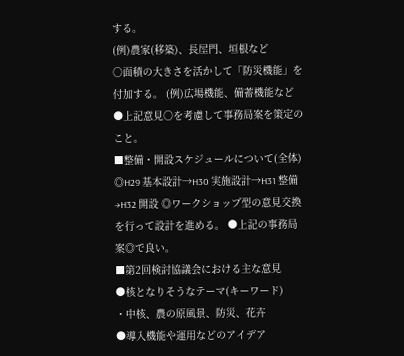する。
(例)農家(移築)、長屋門、垣根など
○面積の大きさを活かして「防災機能」を付加する。 (例)広場機能、備蓄機能など
●上記意見○を考慮して事務局案を策定のこと。
■整備・開設スケジュールについて(全体)
◎H29 基本設計→H30 実施設計→H31 整備→H32 開設 ◎ワークショップ型の意見交換を行って設計を進める。 ●上記の事務局案◎で良い。
■第2回検討協議会における主な意見
●核となりそうなテーマ(キーワード)
・中核、農の原風景、防災、花卉
●導入機能や運用などのアイデア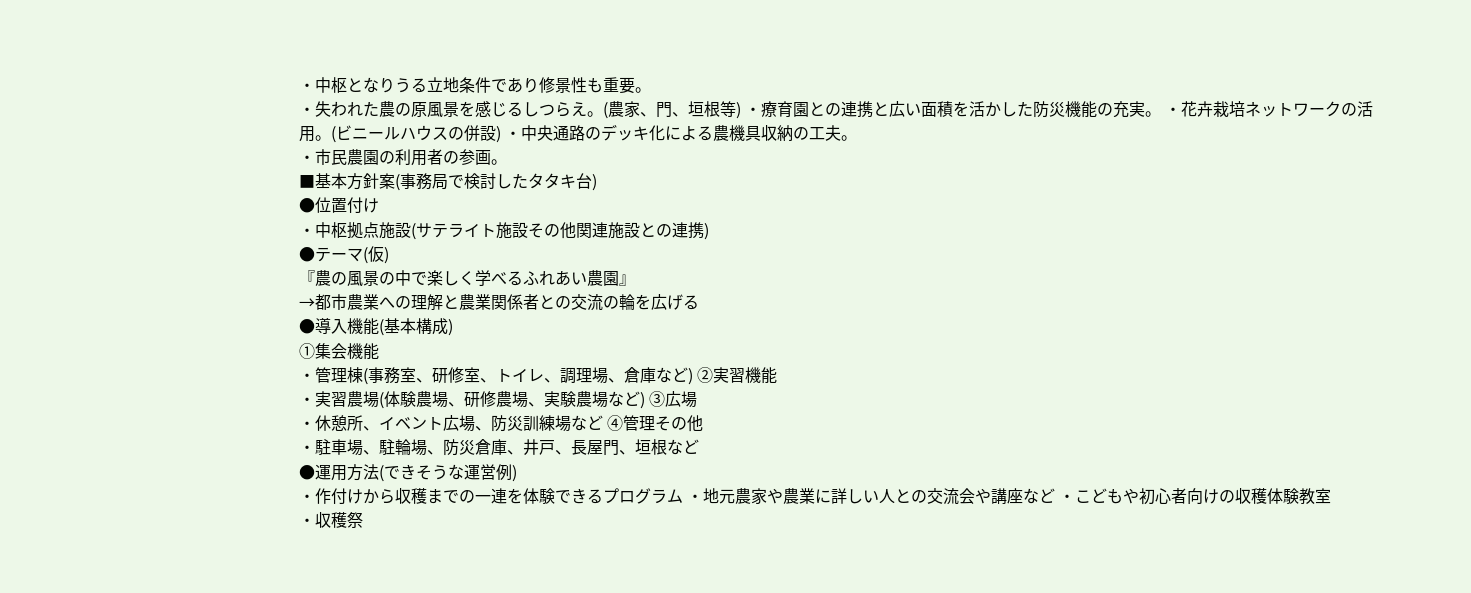・中枢となりうる立地条件であり修景性も重要。
・失われた農の原風景を感じるしつらえ。(農家、門、垣根等) ・療育園との連携と広い面積を活かした防災機能の充実。 ・花卉栽培ネットワークの活用。(ビニールハウスの併設) ・中央通路のデッキ化による農機具収納の工夫。
・市民農園の利用者の参画。
■基本方針案(事務局で検討したタタキ台)
●位置付け
・中枢拠点施設(サテライト施設その他関連施設との連携)
●テーマ(仮)
『農の風景の中で楽しく学べるふれあい農園』
→都市農業への理解と農業関係者との交流の輪を広げる
●導入機能(基本構成)
①集会機能
・管理棟(事務室、研修室、トイレ、調理場、倉庫など) ②実習機能
・実習農場(体験農場、研修農場、実験農場など) ③広場
・休憩所、イベント広場、防災訓練場など ④管理その他
・駐車場、駐輪場、防災倉庫、井戸、長屋門、垣根など
●運用方法(できそうな運営例)
・作付けから収穫までの一連を体験できるプログラム ・地元農家や農業に詳しい人との交流会や講座など ・こどもや初心者向けの収穫体験教室
・収穫祭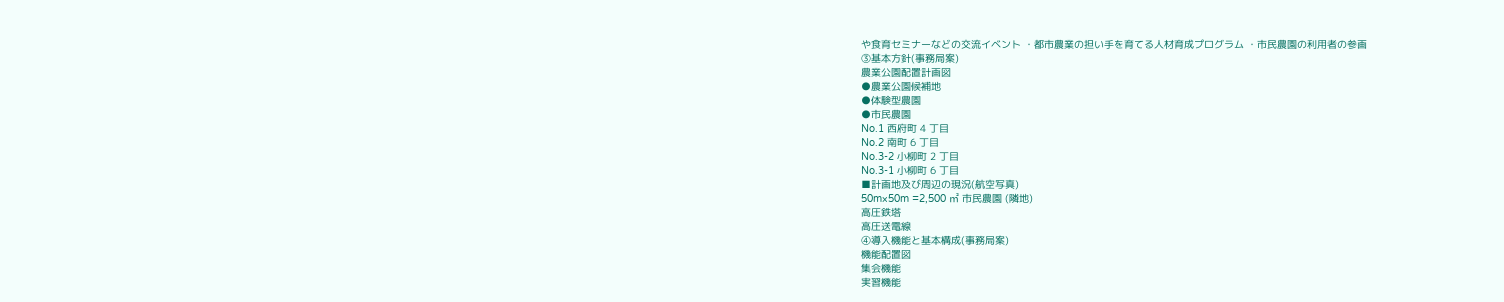や食育セミナーなどの交流イベント ・都市農業の担い手を育てる人材育成プログラム ・市民農園の利用者の参画
③基本方針(事務局案)
農業公園配置計画図
●農業公園候補地
●体験型農園
●市民農園
No.1 西府町 4 丁目
No.2 南町 6 丁目
No.3-2 小柳町 2 丁目
No.3-1 小柳町 6 丁目
■計画地及び周辺の現況(航空写真)
50m×50m =2,500 ㎡ 市民農園 (隣地)
高圧鉄塔
高圧送電線
④導入機能と基本構成(事務局案)
機能配置図
集会機能
実習機能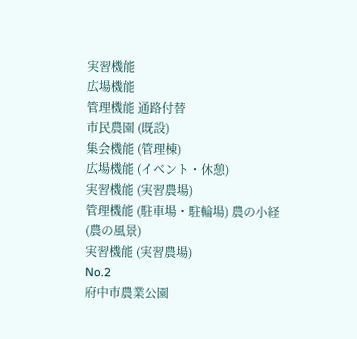実習機能
広場機能
管理機能 通路付替
市民農園 (既設)
集会機能 (管理棟)
広場機能 (イベント・休憩)
実習機能 (実習農場)
管理機能 (駐車場・駐輪場) 農の小経
(農の風景)
実習機能 (実習農場)
No.2
府中市農業公園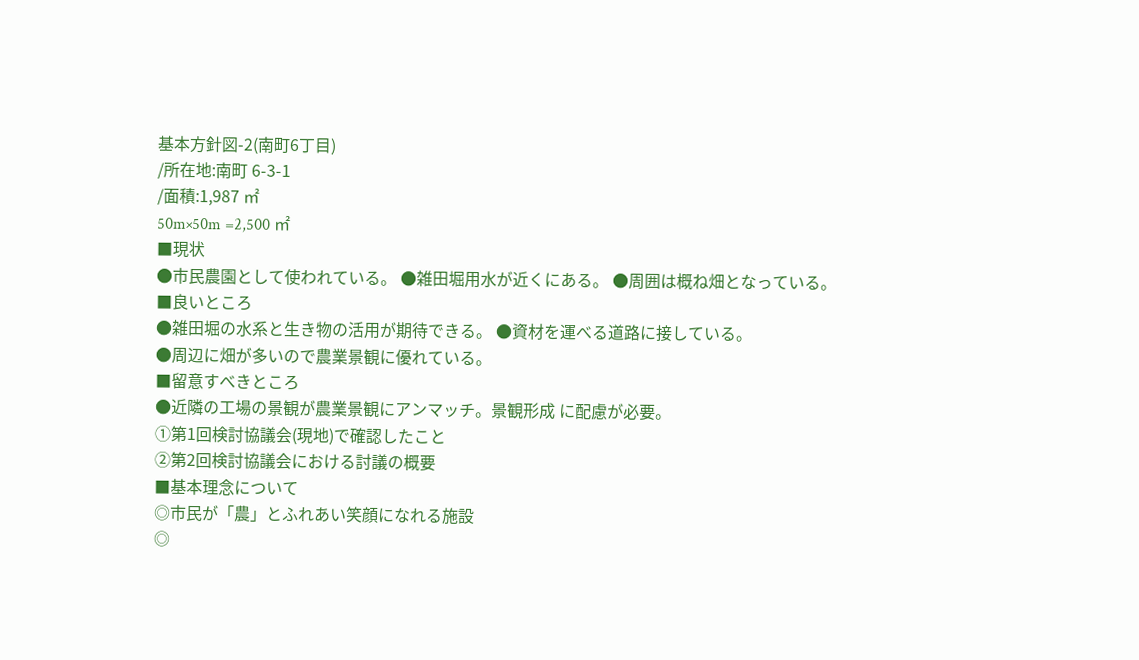基本方針図-2(南町6丁目)
/所在地:南町 6-3-1
/面積:1,987 ㎡
50m×50m =2,500 ㎡
■現状
●市民農園として使われている。 ●雑田堀用水が近くにある。 ●周囲は概ね畑となっている。
■良いところ
●雑田堀の水系と生き物の活用が期待できる。 ●資材を運べる道路に接している。
●周辺に畑が多いので農業景観に優れている。
■留意すべきところ
●近隣の工場の景観が農業景観にアンマッチ。景観形成 に配慮が必要。
①第1回検討協議会(現地)で確認したこと
②第2回検討協議会における討議の概要
■基本理念について
◎市民が「農」とふれあい笑顔になれる施設
◎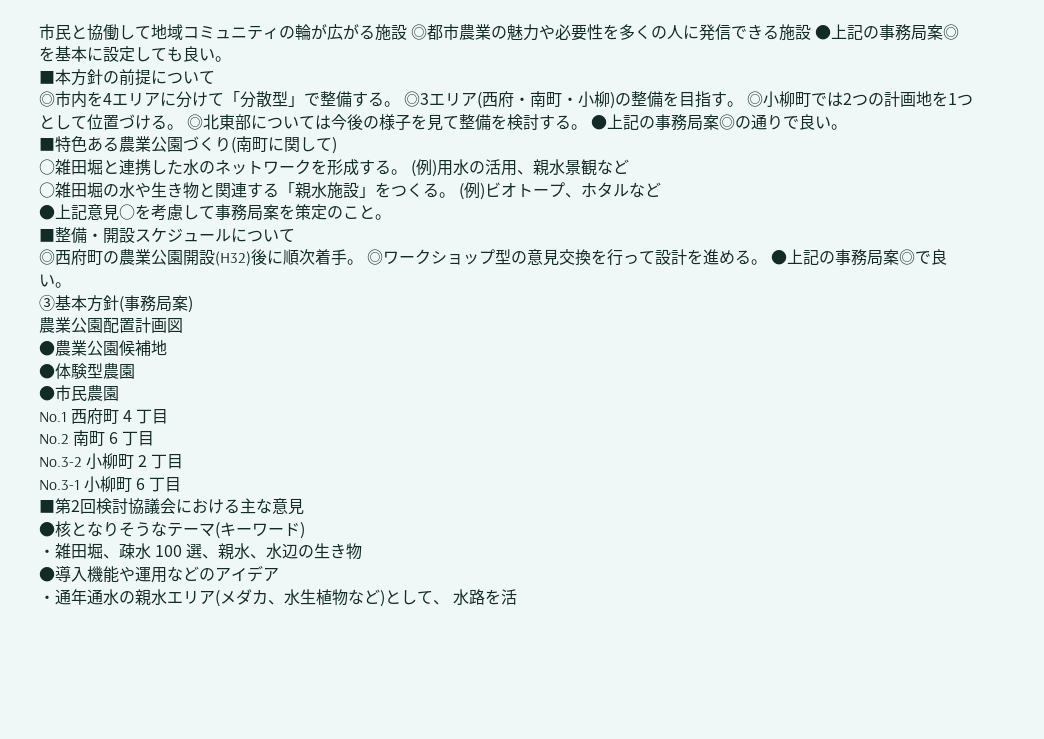市民と協働して地域コミュニティの輪が広がる施設 ◎都市農業の魅力や必要性を多くの人に発信できる施設 ●上記の事務局案◎を基本に設定しても良い。
■本方針の前提について
◎市内を4エリアに分けて「分散型」で整備する。 ◎3エリア(西府・南町・小柳)の整備を目指す。 ◎小柳町では2つの計画地を1つとして位置づける。 ◎北東部については今後の様子を見て整備を検討する。 ●上記の事務局案◎の通りで良い。
■特色ある農業公園づくり(南町に関して)
○雑田堀と連携した水のネットワークを形成する。 (例)用水の活用、親水景観など
○雑田堀の水や生き物と関連する「親水施設」をつくる。 (例)ビオトープ、ホタルなど
●上記意見○を考慮して事務局案を策定のこと。
■整備・開設スケジュールについて
◎西府町の農業公園開設(H32)後に順次着手。 ◎ワークショップ型の意見交換を行って設計を進める。 ●上記の事務局案◎で良い。
③基本方針(事務局案)
農業公園配置計画図
●農業公園候補地
●体験型農園
●市民農園
No.1 西府町 4 丁目
No.2 南町 6 丁目
No.3-2 小柳町 2 丁目
No.3-1 小柳町 6 丁目
■第2回検討協議会における主な意見
●核となりそうなテーマ(キーワード)
・雑田堀、疎水 100 選、親水、水辺の生き物
●導入機能や運用などのアイデア
・通年通水の親水エリア(メダカ、水生植物など)として、 水路を活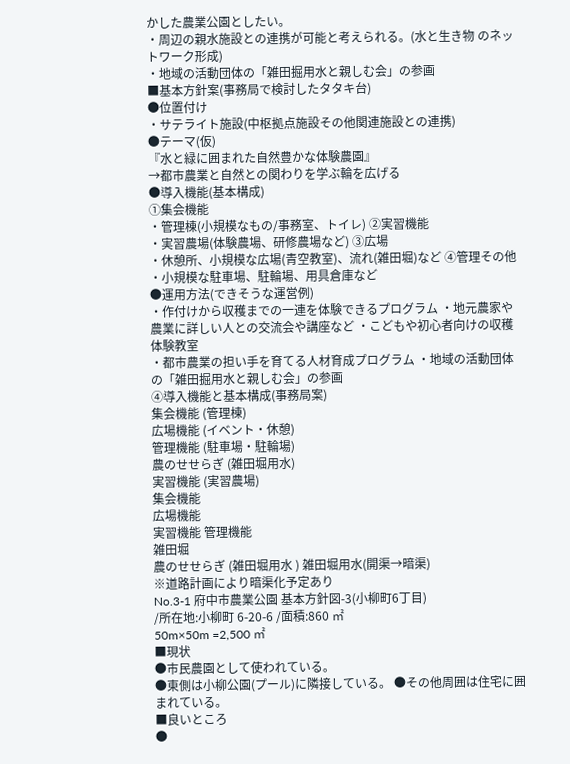かした農業公園としたい。
・周辺の親水施設との連携が可能と考えられる。(水と生き物 のネットワーク形成)
・地域の活動団体の「雑田掘用水と親しむ会」の参画
■基本方針案(事務局で検討したタタキ台)
●位置付け
・サテライト施設(中枢拠点施設その他関連施設との連携)
●テーマ(仮)
『水と緑に囲まれた自然豊かな体験農園』
→都市農業と自然との関わりを学ぶ輪を広げる
●導入機能(基本構成)
①集会機能
・管理棟(小規模なもの/事務室、トイレ) ②実習機能
・実習農場(体験農場、研修農場など) ③広場
・休憩所、小規模な広場(青空教室)、流れ(雑田堀)など ④管理その他
・小規模な駐車場、駐輪場、用具倉庫など
●運用方法(できそうな運営例)
・作付けから収穫までの一連を体験できるプログラム ・地元農家や農業に詳しい人との交流会や講座など ・こどもや初心者向けの収穫体験教室
・都市農業の担い手を育てる人材育成プログラム ・地域の活動団体の「雑田掘用水と親しむ会」の参画
④導入機能と基本構成(事務局案)
集会機能 (管理棟)
広場機能 (イベント・休憩)
管理機能 (駐車場・駐輪場)
農のせせらぎ (雑田堀用水)
実習機能 (実習農場)
集会機能
広場機能
実習機能 管理機能
雑田堀
農のせせらぎ (雑田堀用水 ) 雑田堀用水(開渠→暗渠)
※道路計画により暗渠化予定あり
No.3-1 府中市農業公園 基本方針図-3(小柳町6丁目)
/所在地:小柳町 6-20-6 /面積:860 ㎡
50m×50m =2,500 ㎡
■現状
●市民農園として使われている。
●東側は小柳公園(プール)に隣接している。 ●その他周囲は住宅に囲まれている。
■良いところ
●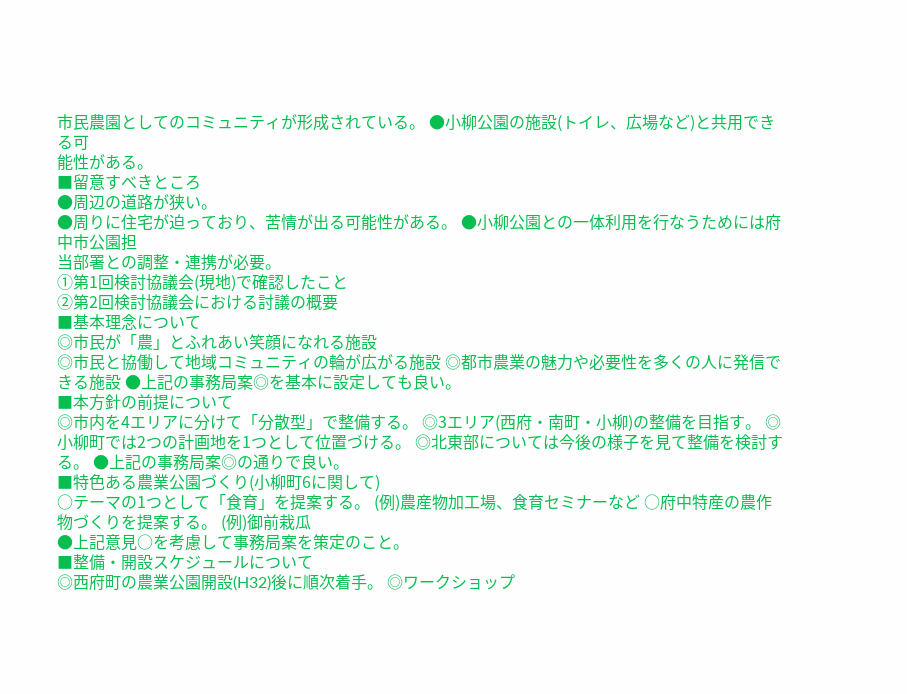市民農園としてのコミュニティが形成されている。 ●小柳公園の施設(トイレ、広場など)と共用できる可
能性がある。
■留意すべきところ
●周辺の道路が狭い。
●周りに住宅が迫っており、苦情が出る可能性がある。 ●小柳公園との一体利用を行なうためには府中市公園担
当部署との調整・連携が必要。
①第1回検討協議会(現地)で確認したこと
②第2回検討協議会における討議の概要
■基本理念について
◎市民が「農」とふれあい笑顔になれる施設
◎市民と協働して地域コミュニティの輪が広がる施設 ◎都市農業の魅力や必要性を多くの人に発信できる施設 ●上記の事務局案◎を基本に設定しても良い。
■本方針の前提について
◎市内を4エリアに分けて「分散型」で整備する。 ◎3エリア(西府・南町・小柳)の整備を目指す。 ◎小柳町では2つの計画地を1つとして位置づける。 ◎北東部については今後の様子を見て整備を検討する。 ●上記の事務局案◎の通りで良い。
■特色ある農業公園づくり(小柳町6に関して)
○テーマの1つとして「食育」を提案する。 (例)農産物加工場、食育セミナーなど ○府中特産の農作物づくりを提案する。 (例)御前栽瓜
●上記意見○を考慮して事務局案を策定のこと。
■整備・開設スケジュールについて
◎西府町の農業公園開設(H32)後に順次着手。 ◎ワークショップ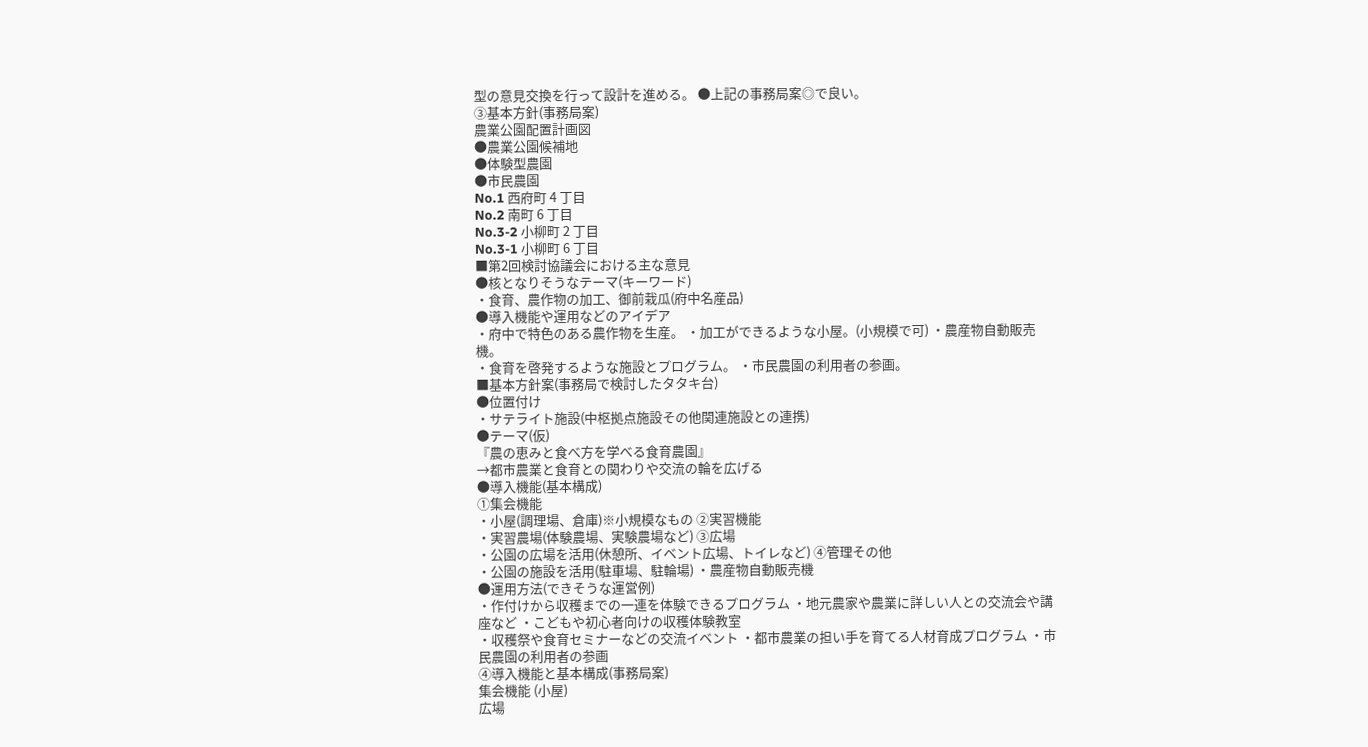型の意見交換を行って設計を進める。 ●上記の事務局案◎で良い。
③基本方針(事務局案)
農業公園配置計画図
●農業公園候補地
●体験型農園
●市民農園
No.1 西府町 4 丁目
No.2 南町 6 丁目
No.3-2 小柳町 2 丁目
No.3-1 小柳町 6 丁目
■第2回検討協議会における主な意見
●核となりそうなテーマ(キーワード)
・食育、農作物の加工、御前栽瓜(府中名産品)
●導入機能や運用などのアイデア
・府中で特色のある農作物を生産。 ・加工ができるような小屋。(小規模で可) ・農産物自動販売機。
・食育を啓発するような施設とプログラム。 ・市民農園の利用者の参画。
■基本方針案(事務局で検討したタタキ台)
●位置付け
・サテライト施設(中枢拠点施設その他関連施設との連携)
●テーマ(仮)
『農の恵みと食べ方を学べる食育農園』
→都市農業と食育との関わりや交流の輪を広げる
●導入機能(基本構成)
①集会機能
・小屋(調理場、倉庫)※小規模なもの ②実習機能
・実習農場(体験農場、実験農場など) ③広場
・公園の広場を活用(休憩所、イベント広場、トイレなど) ④管理その他
・公園の施設を活用(駐車場、駐輪場) ・農産物自動販売機
●運用方法(できそうな運営例)
・作付けから収穫までの一連を体験できるプログラム ・地元農家や農業に詳しい人との交流会や講座など ・こどもや初心者向けの収穫体験教室
・収穫祭や食育セミナーなどの交流イベント ・都市農業の担い手を育てる人材育成プログラム ・市民農園の利用者の参画
④導入機能と基本構成(事務局案)
集会機能 (小屋)
広場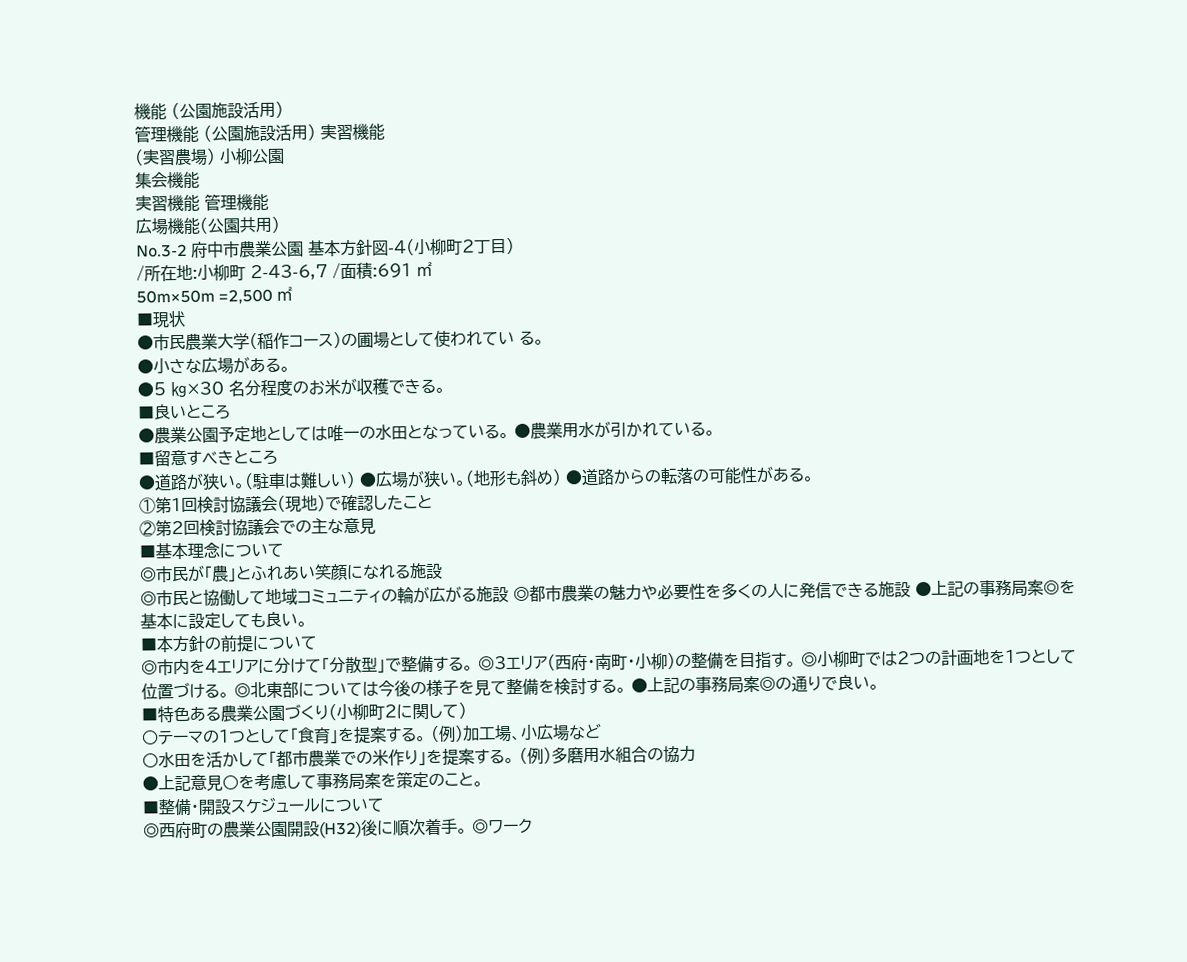機能 (公園施設活用)
管理機能 (公園施設活用) 実習機能
(実習農場) 小柳公園
集会機能
実習機能 管理機能
広場機能(公園共用)
No.3-2 府中市農業公園 基本方針図-4(小柳町2丁目)
/所在地:小柳町 2-43-6,7 /面積:691 ㎡
50m×50m =2,500 ㎡
■現状
●市民農業大学(稲作コース)の圃場として使われてい る。
●小さな広場がある。
●5 ㎏×30 名分程度のお米が収穫できる。
■良いところ
●農業公園予定地としては唯一の水田となっている。 ●農業用水が引かれている。
■留意すべきところ
●道路が狭い。(駐車は難しい) ●広場が狭い。(地形も斜め) ●道路からの転落の可能性がある。
①第1回検討協議会(現地)で確認したこと
②第2回検討協議会での主な意見
■基本理念について
◎市民が「農」とふれあい笑顔になれる施設
◎市民と協働して地域コミュニティの輪が広がる施設 ◎都市農業の魅力や必要性を多くの人に発信できる施設 ●上記の事務局案◎を基本に設定しても良い。
■本方針の前提について
◎市内を4エリアに分けて「分散型」で整備する。 ◎3エリア(西府・南町・小柳)の整備を目指す。 ◎小柳町では2つの計画地を1つとして位置づける。 ◎北東部については今後の様子を見て整備を検討する。 ●上記の事務局案◎の通りで良い。
■特色ある農業公園づくり(小柳町2に関して)
○テーマの1つとして「食育」を提案する。 (例)加工場、小広場など
○水田を活かして「都市農業での米作り」を提案する。 (例)多磨用水組合の協力
●上記意見○を考慮して事務局案を策定のこと。
■整備・開設スケジュールについて
◎西府町の農業公園開設(H32)後に順次着手。 ◎ワーク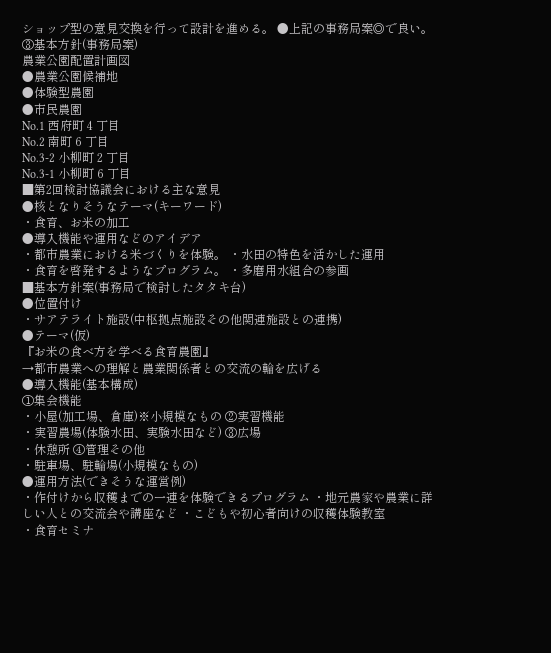ショップ型の意見交換を行って設計を進める。 ●上記の事務局案◎で良い。
③基本方針(事務局案)
農業公園配置計画図
●農業公園候補地
●体験型農園
●市民農園
No.1 西府町 4 丁目
No.2 南町 6 丁目
No.3-2 小柳町 2 丁目
No.3-1 小柳町 6 丁目
■第2回検討協議会における主な意見
●核となりそうなテーマ(キーワード)
・食育、お米の加工
●導入機能や運用などのアイデア
・都市農業における米づくりを体験。 ・水田の特色を活かした運用
・食育を啓発するようなプログラム。 ・多磨用水組合の参画
■基本方針案(事務局で検討したタタキ台)
●位置付け
・サアテライト施設(中枢拠点施設その他関連施設との連携)
●テーマ(仮)
『お米の食べ方を学べる食育農園』
→都市農業への理解と農業関係者との交流の輪を広げる
●導入機能(基本構成)
①集会機能
・小屋(加工場、倉庫)※小規模なもの ②実習機能
・実習農場(体験水田、実験水田など) ③広場
・休憩所 ④管理その他
・駐車場、駐輪場(小規模なもの)
●運用方法(できそうな運営例)
・作付けから収穫までの一連を体験できるプログラム ・地元農家や農業に詳しい人との交流会や講座など ・こどもや初心者向けの収穫体験教室
・食育セミナ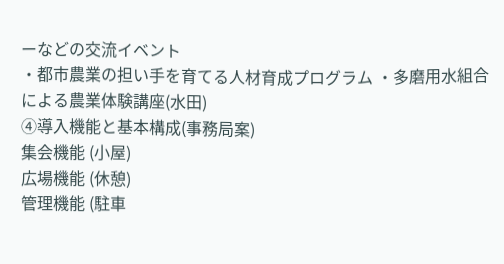ーなどの交流イベント
・都市農業の担い手を育てる人材育成プログラム ・多磨用水組合による農業体験講座(水田)
④導入機能と基本構成(事務局案)
集会機能 (小屋)
広場機能 (休憩)
管理機能 (駐車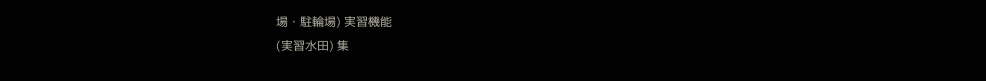場・駐輪場) 実習機能
(実習水田) 集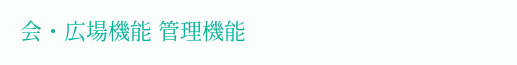会・広場機能 管理機能